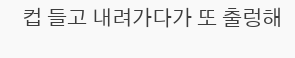컵 들고 내려가다가 또 출렁해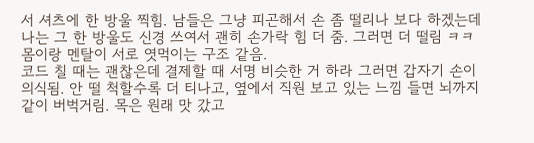서 셔츠에 한 방울 찍힘. 남들은 그냥 피곤해서 손 좀 떨리나 보다 하겠는데 나는 그 한 방울도 신경 쓰여서 괜히 손가락 힘 더 줌. 그러면 더 떨림 ㅋㅋ 몸이랑 멘탈이 서로 엿먹이는 구조 같음.
코드 칠 때는 괜찮은데 결제할 때 서명 비슷한 거 하라 그러면 갑자기 손이 의식됨. 안 떨 척할수록 더 티나고, 옆에서 직원 보고 있는 느낌 들면 뇌까지 같이 버벅거림. 목은 원래 맛 갔고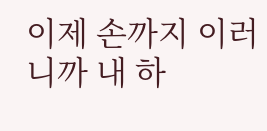이제 손까지 이러니까 내 하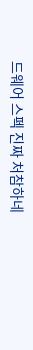드웨어 스펙 진짜 처참하네